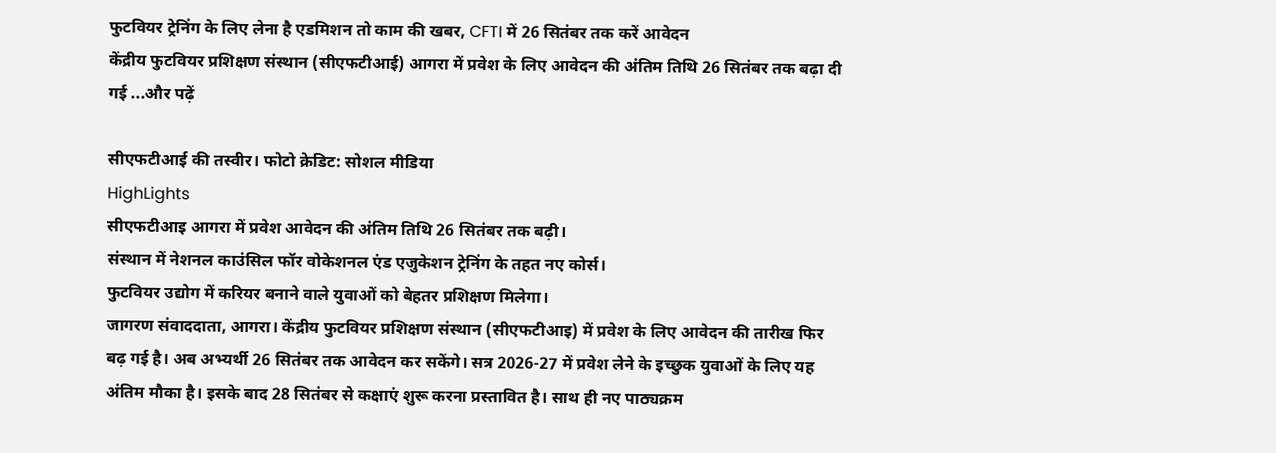फुटवियर ट्रेनिंग के लिए लेना है एडमिशन तो काम की खबर, CFTI में 26 सितंबर तक करें आवेदन
केंद्रीय फुटवियर प्रशिक्षण संस्थान (सीएफटीआई) आगरा में प्रवेश के लिए आवेदन की अंतिम तिथि 26 सितंबर तक बढ़ा दी गई ...और पढ़ें

सीएफटीआई की तस्वीर। फोटो क्रेडिट: सोशल मीडिया
HighLights
सीएफटीआइ आगरा में प्रवेश आवेदन की अंतिम तिथि 26 सितंबर तक बढ़ी।
संस्थान में नेशनल काउंसिल फॉर वोकेशनल एंड एजुकेशन ट्रेनिंग के तहत नए कोर्स।
फुटवियर उद्योग में करियर बनाने वाले युवाओं को बेहतर प्रशिक्षण मिलेगा।
जागरण संवाददाता, आगरा। केंद्रीय फुटवियर प्रशिक्षण संस्थान (सीएफटीआइ) में प्रवेश के लिए आवेदन की तारीख फिर बढ़ गई है। अब अभ्यर्थी 26 सितंबर तक आवेदन कर सकेंगे। सत्र 2026-27 में प्रवेश लेने के इच्छुक युवाओं के लिए यह अंतिम मौका है। इसके बाद 28 सितंबर से कक्षाएं शुरू करना प्रस्तावित है। साथ ही नए पाठ्यक्रम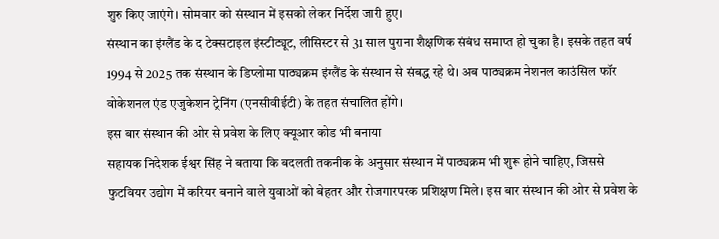शुरु किए जाएंगे। सोमवार को संस्थान में इसको लेकर निर्देश जारी हुए।
संस्थान का इंग्लैंड के द टेक्सटाइल इंस्टीट्यूट, लीसिस्टर से 31 साल पुराना शैक्षणिक संबंध समाप्त हो चुका है। इसके तहत वर्ष 1994 से 2025 तक संस्थान के डिप्लोमा पाठ्यक्रम इंग्लैंड के संस्थान से संबद्ध रहे थे। अब पाठ्यक्रम नेशनल काउंसिल फॉर वोकेशनल एंड एजुकेशन ट्रेनिंग (एनसीवीईटी) के तहत संचालित होंगे।
इस बार संस्थान की ओर से प्रवेश के लिए क्यूआर कोड भी बनाया
सहायक निदेशक ईश्वर सिंह ने बताया कि बदलती तकनीक के अनुसार संस्थान में पाठ्यक्रम भी शुरू होने चाहिए, जिससे फुटवियर उद्योग में करियर बनाने वाले युवाओं को बेहतर और रोजगारपरक प्रशिक्षण मिले। इस बार संस्थान की ओर से प्रवेश के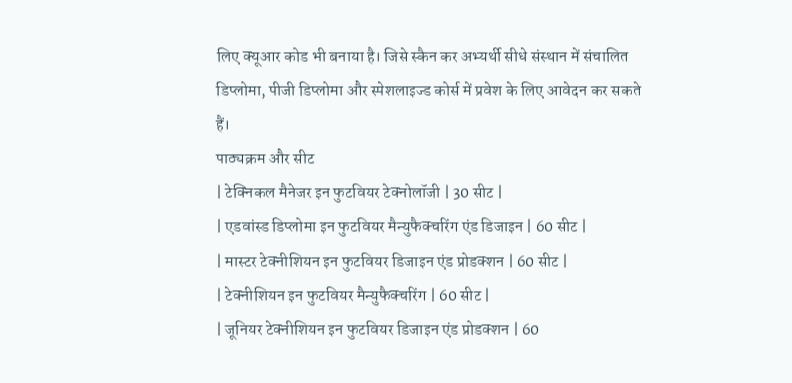लिए क्यूआर कोड भी बनाया है। जिसे स्कैन कर अभ्यर्थी सीधे संस्थान में संचालित डिप्लोमा, पीजी डिप्लोमा और स्पेशलाइज्ड कोर्स में प्रवेश के लिए आवेदन कर सकते हैं।
पाठ्यक्रम और सीट
| टेक्निकल मैनेजर इन फुटवियर टेक्नोलॉजी | 30 सीट |
| एडवांस्ड डिप्लोमा इन फुटवियर मैन्युफैक्चरिंग एंड डिजाइन | 60 सीट |
| मास्टर टेक्नीशियन इन फुटवियर डिजाइन एंड प्रोडक्शन | 60 सीट |
| टेक्नीशियन इन फुटवियर मैन्युफैक्चरिंग | 60 सीट |
| जूनियर टेक्नीशियन इन फुटवियर डिजाइन एंड प्रोडक्शन | 60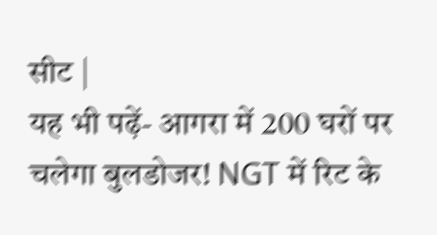सीट |
यह भी पढ़ें- आगरा में 200 घरों पर चलेगा बुलडोजर! NGT में रिट के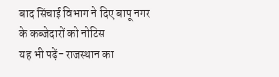बाद सिंचाई विभाग ने दिए बापू नगर के कब्जेदारों को नोटिस
यह भी पढ़ें- राजस्थान का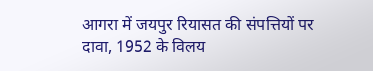आगरा में जयपुर रियासत की संपत्तियों पर दावा, 1952 के विलय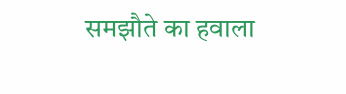समझौते का हवाला